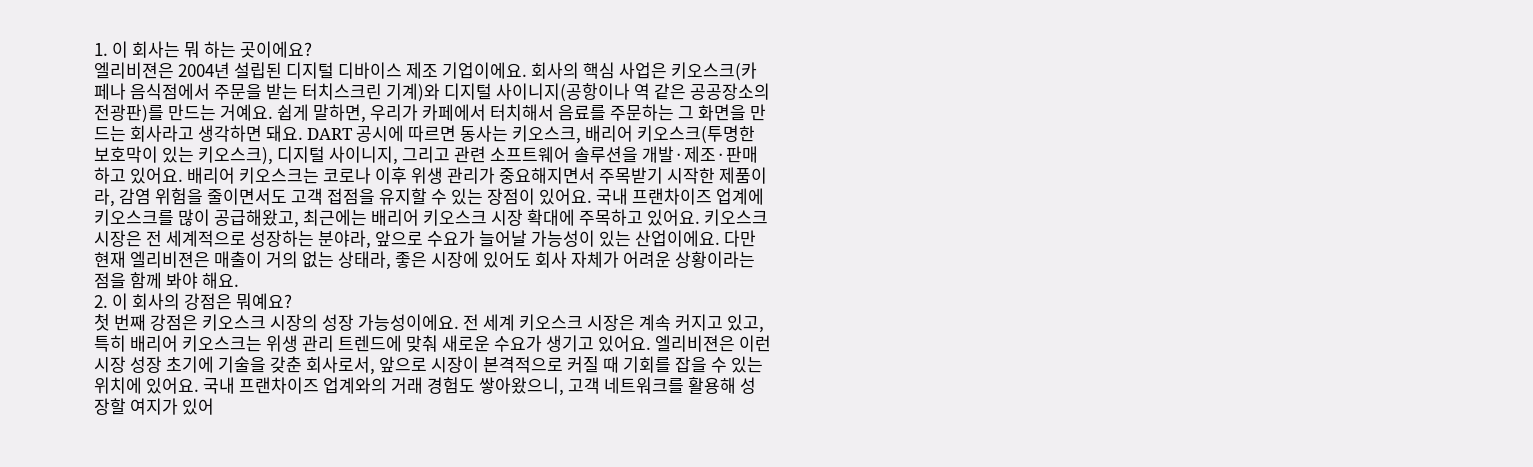1. 이 회사는 뭐 하는 곳이에요?
엘리비젼은 2004년 설립된 디지털 디바이스 제조 기업이에요. 회사의 핵심 사업은 키오스크(카페나 음식점에서 주문을 받는 터치스크린 기계)와 디지털 사이니지(공항이나 역 같은 공공장소의 전광판)를 만드는 거예요. 쉽게 말하면, 우리가 카페에서 터치해서 음료를 주문하는 그 화면을 만드는 회사라고 생각하면 돼요. DART 공시에 따르면 동사는 키오스크, 배리어 키오스크(투명한 보호막이 있는 키오스크), 디지털 사이니지, 그리고 관련 소프트웨어 솔루션을 개발·제조·판매하고 있어요. 배리어 키오스크는 코로나 이후 위생 관리가 중요해지면서 주목받기 시작한 제품이라, 감염 위험을 줄이면서도 고객 접점을 유지할 수 있는 장점이 있어요. 국내 프랜차이즈 업계에 키오스크를 많이 공급해왔고, 최근에는 배리어 키오스크 시장 확대에 주목하고 있어요. 키오스크 시장은 전 세계적으로 성장하는 분야라, 앞으로 수요가 늘어날 가능성이 있는 산업이에요. 다만 현재 엘리비젼은 매출이 거의 없는 상태라, 좋은 시장에 있어도 회사 자체가 어려운 상황이라는 점을 함께 봐야 해요.
2. 이 회사의 강점은 뭐예요?
첫 번째 강점은 키오스크 시장의 성장 가능성이에요. 전 세계 키오스크 시장은 계속 커지고 있고, 특히 배리어 키오스크는 위생 관리 트렌드에 맞춰 새로운 수요가 생기고 있어요. 엘리비젼은 이런 시장 성장 초기에 기술을 갖춘 회사로서, 앞으로 시장이 본격적으로 커질 때 기회를 잡을 수 있는 위치에 있어요. 국내 프랜차이즈 업계와의 거래 경험도 쌓아왔으니, 고객 네트워크를 활용해 성장할 여지가 있어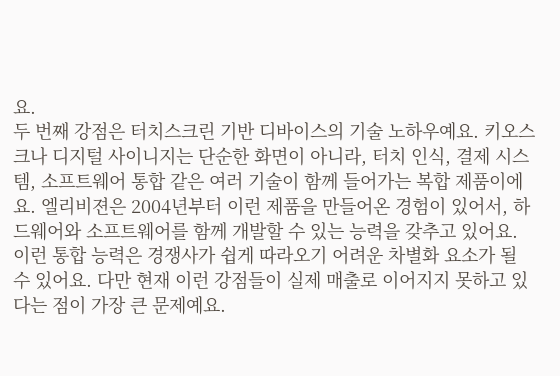요.
두 번째 강점은 터치스크린 기반 디바이스의 기술 노하우예요. 키오스크나 디지털 사이니지는 단순한 화면이 아니라, 터치 인식, 결제 시스템, 소프트웨어 통합 같은 여러 기술이 함께 들어가는 복합 제품이에요. 엘리비젼은 2004년부터 이런 제품을 만들어온 경험이 있어서, 하드웨어와 소프트웨어를 함께 개발할 수 있는 능력을 갖추고 있어요. 이런 통합 능력은 경쟁사가 쉽게 따라오기 어려운 차별화 요소가 될 수 있어요. 다만 현재 이런 강점들이 실제 매출로 이어지지 못하고 있다는 점이 가장 큰 문제예요.